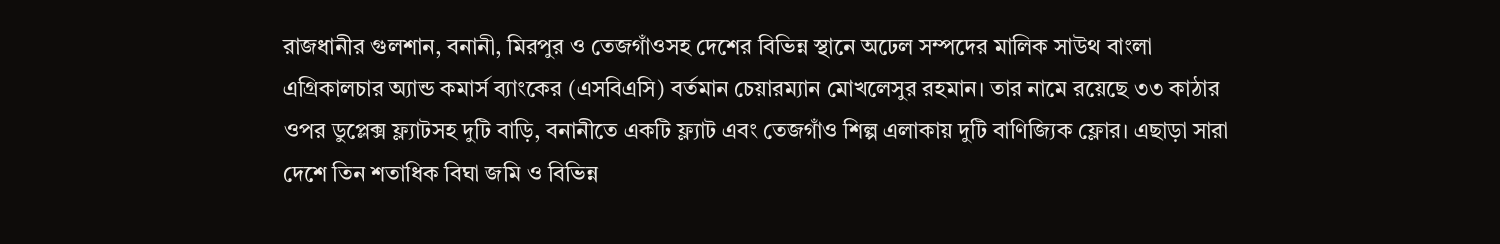রাজধানীর গুলশান, বনানী, মিরপুর ও তেজগাঁওসহ দেশের বিভিন্ন স্থানে অঢেল সম্পদের মালিক সাউথ বাংলা এগ্রিকালচার অ্যান্ড কমার্স ব্যাংকের (এসবিএসি) বর্তমান চেয়ারম্যান মোখলেসুর রহমান। তার নামে রয়েছে ৩৩ কাঠার ওপর ডুপ্লেক্স ফ্ল্যাটসহ দুটি বাড়ি, বনানীতে একটি ফ্ল্যাট এবং তেজগাঁও শিল্প এলাকায় দুটি বাণিজ্যিক ফ্লোর। এছাড়া সারা দেশে তিন শতাধিক বিঘা জমি ও বিভিন্ন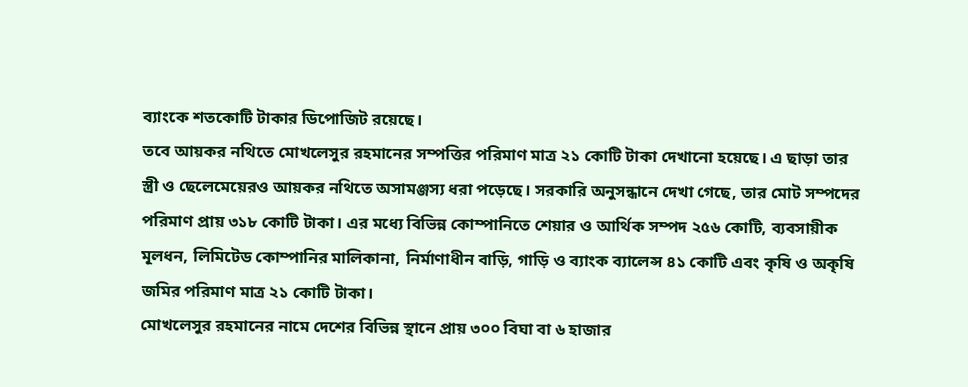ব্যাংকে শতকোটি টাকার ডিপোজিট রয়েছে।
তবে আয়কর নথিতে মোখলেসুর রহমানের সম্পত্তির পরিমাণ মাত্র ২১ কোটি টাকা দেখানো হয়েছে। এ ছাড়া তার স্ত্রী ও ছেলেমেয়েরও আয়কর নথিতে অসামঞ্জস্য ধরা পড়েছে। সরকারি অনুসন্ধানে দেখা গেছে, তার মোট সম্পদের পরিমাণ প্রায় ৩১৮ কোটি টাকা। এর মধ্যে বিভিন্ন কোম্পানিতে শেয়ার ও আর্থিক সম্পদ ২৫৬ কোটি, ব্যবসায়ীক মূলধন, লিমিটেড কোম্পানির মালিকানা, নির্মাণাধীন বাড়ি, গাড়ি ও ব্যাংক ব্যালেন্স ৪১ কোটি এবং কৃষি ও অকৃষি জমির পরিমাণ মাত্র ২১ কোটি টাকা।
মোখলেসুর রহমানের নামে দেশের বিভিন্ন স্থানে প্রায় ৩০০ বিঘা বা ৬ হাজার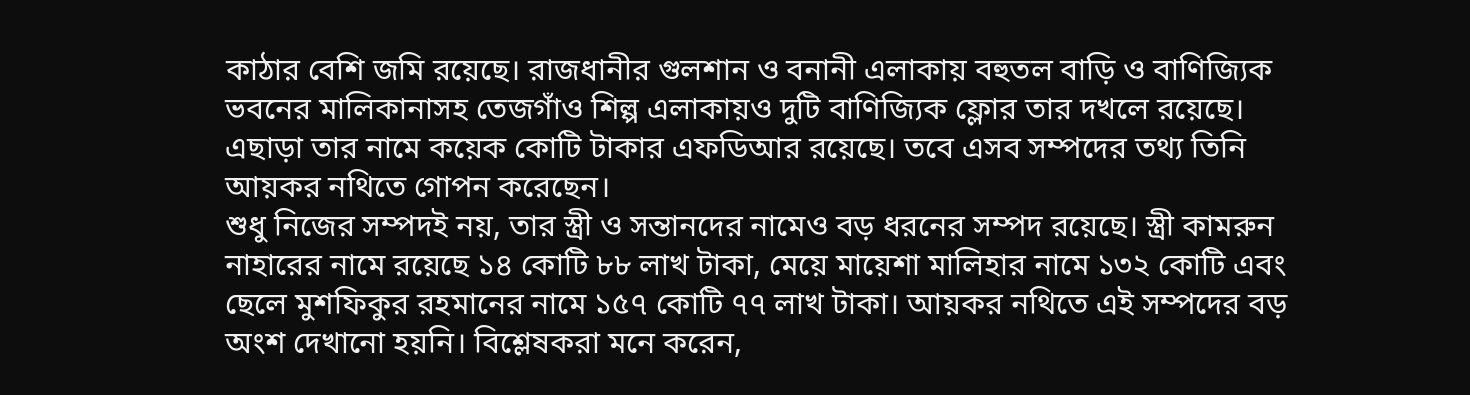কাঠার বেশি জমি রয়েছে। রাজধানীর গুলশান ও বনানী এলাকায় বহুতল বাড়ি ও বাণিজ্যিক ভবনের মালিকানাসহ তেজগাঁও শিল্প এলাকায়ও দুটি বাণিজ্যিক ফ্লোর তার দখলে রয়েছে। এছাড়া তার নামে কয়েক কোটি টাকার এফডিআর রয়েছে। তবে এসব সম্পদের তথ্য তিনি আয়কর নথিতে গোপন করেছেন।
শুধু নিজের সম্পদই নয়, তার স্ত্রী ও সন্তানদের নামেও বড় ধরনের সম্পদ রয়েছে। স্ত্রী কামরুন নাহারের নামে রয়েছে ১৪ কোটি ৮৮ লাখ টাকা, মেয়ে মায়েশা মালিহার নামে ১৩২ কোটি এবং ছেলে মুশফিকুর রহমানের নামে ১৫৭ কোটি ৭৭ লাখ টাকা। আয়কর নথিতে এই সম্পদের বড় অংশ দেখানো হয়নি। বিশ্লেষকরা মনে করেন,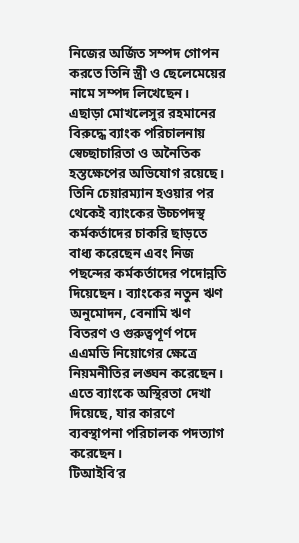নিজের অর্জিত সম্পদ গোপন করতে তিনি স্ত্রী ও ছেলেমেয়ের নামে সম্পদ লিখেছেন।
এছাড়া মোখলেসুর রহমানের বিরুদ্ধে ব্যাংক পরিচালনায় স্বেচ্ছাচারিতা ও অনৈতিক হস্তক্ষেপের অভিযোগ রয়েছে। তিনি চেয়ারম্যান হওয়ার পর থেকেই ব্যাংকের উচ্চপদস্থ কর্মকর্তাদের চাকরি ছাড়তে বাধ্য করেছেন এবং নিজ পছন্দের কর্মকর্তাদের পদোন্নতি দিয়েছেন। ব্যাংকের নতুন ঋণ অনুমোদন, বেনামি ঋণ বিতরণ ও গুরুত্বপূর্ণ পদে এএমডি নিয়োগের ক্ষেত্রে নিয়মনীতির লঙ্ঘন করেছেন। এতে ব্যাংকে অস্থিরতা দেখা দিয়েছে, যার কারণে ব্যবস্থাপনা পরিচালক পদত্যাগ করেছেন।
টিআইবি’র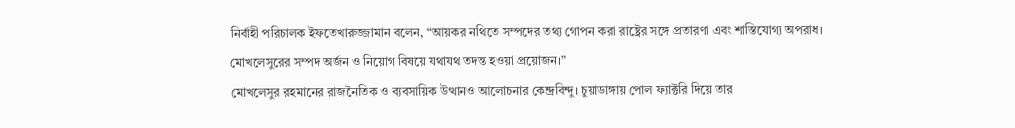নির্বাহী পরিচালক ইফতেখারুজ্জামান বলেন, “আয়কর নথিতে সম্পদের তথ্য গোপন করা রাষ্ট্রের সঙ্গে প্রতারণা এবং শাস্তিযোগ্য অপরাধ। মোখলেসুরের সম্পদ অর্জন ও নিয়োগ বিষয়ে যথাযথ তদন্ত হওয়া প্রয়োজন।”
মোখলেসুর রহমানের রাজনৈতিক ও ব্যবসায়িক উত্থানও আলোচনার কেন্দ্রবিন্দু। চুয়াডাঙ্গায় পোল ফ্যাক্টরি দিয়ে তার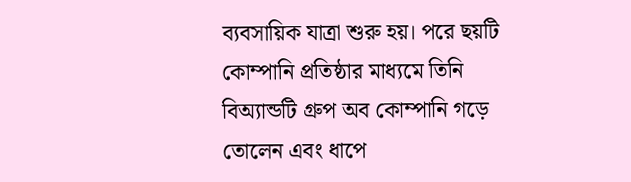ব্যবসায়িক যাত্রা শুরু হয়। পরে ছয়টি কোম্পানি প্রতিষ্ঠার মাধ্যমে তিনি বিঅ্যান্ডটি গ্রুপ অব কোম্পানি গড়ে তোলেন এবং ধাপে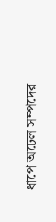ধাপে অঢেল সম্পদের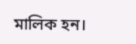মালিক হন।